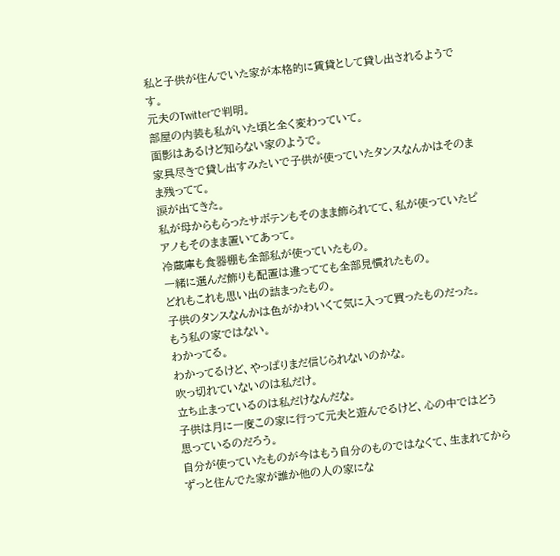私と子供が住んでいた家が本格的に賃貸として貸し出されるようです。
元夫のTwitterで判明。
部屋の内装も私がいた頃と全く変わっていて。
面影はあるけど知らない家のようで。
家具尽きで貸し出すみたいで子供が使っていたタンスなんかはそのまま残ってて。
涙が出てきた。
私が母からもらったサボテンもそのまま飾られてて、私が使っていたピアノもそのまま置いてあって。
冷蔵庫も食器棚も全部私が使っていたもの。
一緒に選んだ飾りも配置は違ってても全部見慣れたもの。
どれもこれも思い出の詰まったもの。
子供のタンスなんかは色がかわいくて気に入って買ったものだった。
もう私の家ではない。
わかってる。
わかってるけど、やっぱりまだ信じられないのかな。
吹っ切れていないのは私だけ。
立ち止まっているのは私だけなんだな。
子供は月に一度この家に行って元夫と遊んでるけど、心の中ではどう思っているのだろう。
自分が使っていたものが今はもう自分のものではなくて、生まれてからずっと住んでた家が誰か他の人の家にな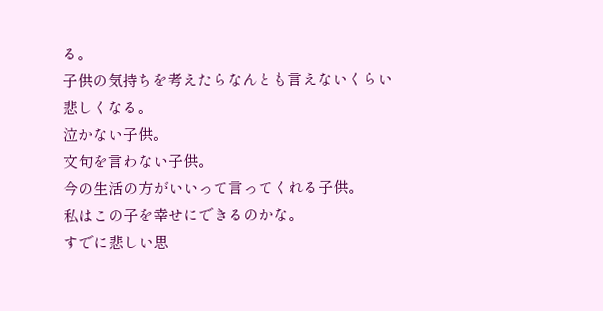る。
子供の気持ちを考えたらなんとも言えないくらい悲しくなる。
泣かない子供。
文句を言わない子供。
今の生活の方がいいって言ってくれる子供。
私はこの子を幸せにできるのかな。
すでに悲しい思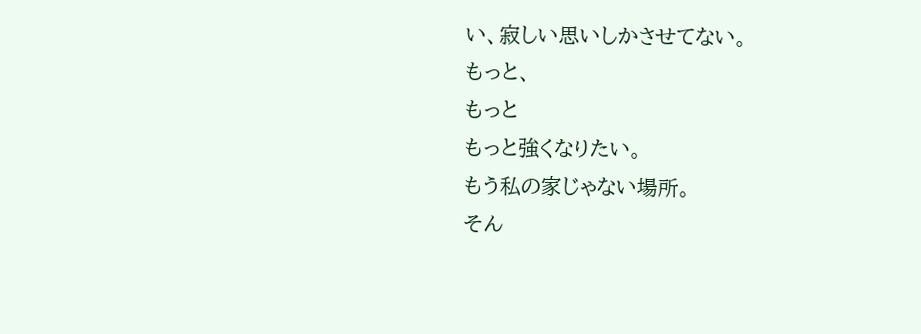い、寂しい思いしかさせてない。
もっと、
もっと
もっと強くなりたい。
もう私の家じゃない場所。
そん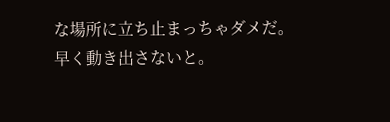な場所に立ち止まっちゃダメだ。
早く動き出さないと。